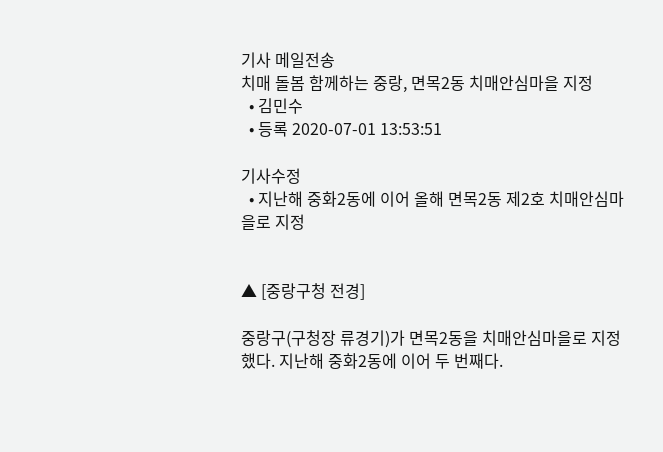기사 메일전송
치매 돌봄 함께하는 중랑, 면목2동 치매안심마을 지정
  • 김민수
  • 등록 2020-07-01 13:53:51

기사수정
  • 지난해 중화2동에 이어 올해 면목2동 제2호 치매안심마을로 지정


▲ [중랑구청 전경]

중랑구(구청장 류경기)가 면목2동을 치매안심마을로 지정했다. 지난해 중화2동에 이어 두 번째다.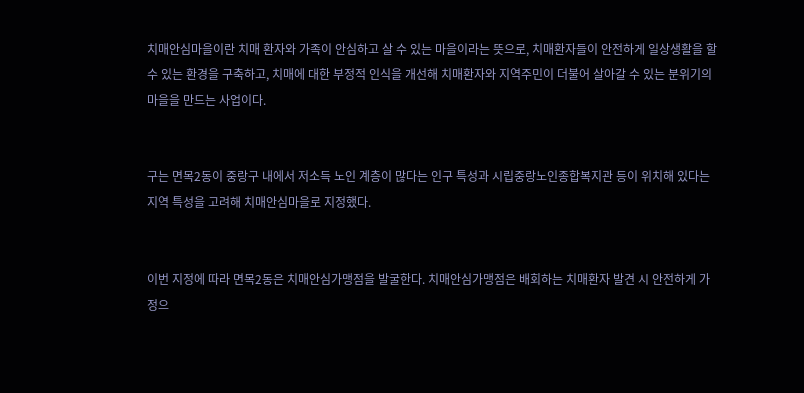치매안심마을이란 치매 환자와 가족이 안심하고 살 수 있는 마을이라는 뜻으로, 치매환자들이 안전하게 일상생활을 할 수 있는 환경을 구축하고, 치매에 대한 부정적 인식을 개선해 치매환자와 지역주민이 더불어 살아갈 수 있는 분위기의 마을을 만드는 사업이다.


구는 면목2동이 중랑구 내에서 저소득 노인 계층이 많다는 인구 특성과 시립중랑노인종합복지관 등이 위치해 있다는 지역 특성을 고려해 치매안심마을로 지정했다.


이번 지정에 따라 면목2동은 치매안심가맹점을 발굴한다. 치매안심가맹점은 배회하는 치매환자 발견 시 안전하게 가정으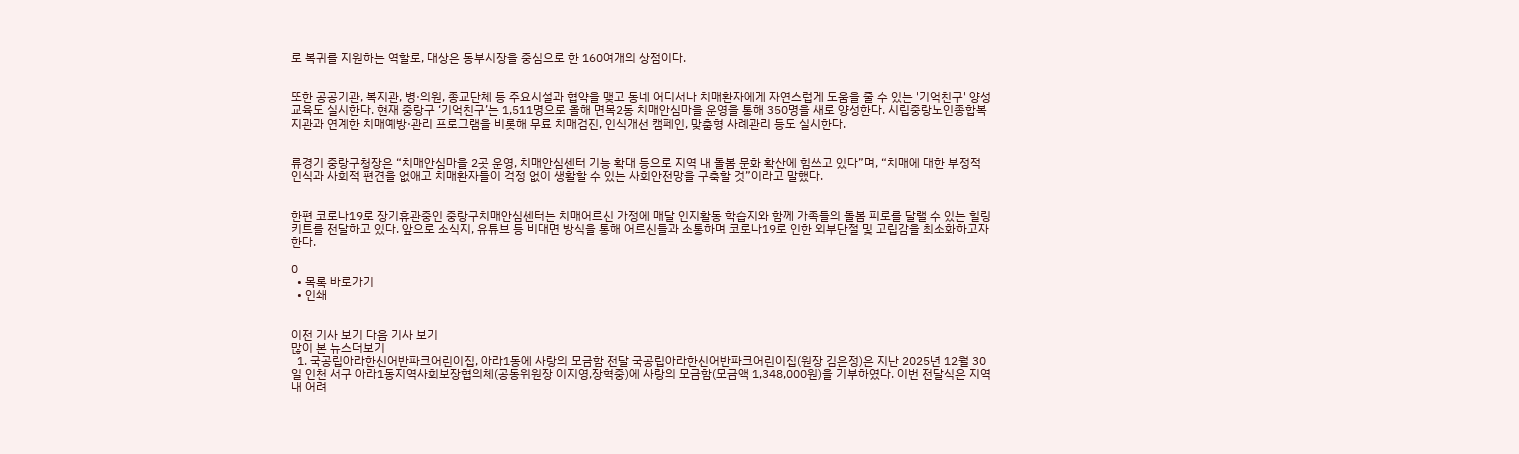로 복귀를 지원하는 역할로, 대상은 동부시장을 중심으로 한 160여개의 상점이다.


또한 공공기관, 복지관, 병·의원, 종교단체 등 주요시설과 협약을 맺고 동네 어디서나 치매환자에게 자연스럽게 도움을 줄 수 있는 '기억친구' 양성 교육도 실시한다. 현재 중랑구 ‘기억친구’는 1,511명으로 올해 면목2동 치매안심마을 운영을 통해 350명을 새로 양성한다. 시립중랑노인종합복지관과 연계한 치매예방·관리 프로그램을 비롯해 무료 치매검진, 인식개선 캠페인, 맞춤형 사례관리 등도 실시한다.


류경기 중랑구청장은 “치매안심마을 2곳 운영, 치매안심센터 기능 확대 등으로 지역 내 돌봄 문화 확산에 힘쓰고 있다”며, “치매에 대한 부정적 인식과 사회적 편견을 없애고 치매환자들이 걱정 없이 생활할 수 있는 사회안전망을 구축할 것”이라고 말했다.


한편 코로나19로 장기휴관중인 중랑구치매안심센터는 치매어르신 가정에 매달 인지활동 학습지와 함께 가족들의 돌봄 피로를 달랠 수 있는 힐링키트를 전달하고 있다. 앞으로 소식지, 유튜브 등 비대면 방식을 통해 어르신들과 소통하며 코로나19로 인한 외부단절 및 고립감을 최소화하고자 한다.

0
  • 목록 바로가기
  • 인쇄


이전 기사 보기 다음 기사 보기
많이 본 뉴스더보기
  1. 국공립아라한신어반파크어린이집, 아라1동에 사랑의 모금함 전달 국공립아라한신어반파크어린이집(원장 김은정)은 지난 2025년 12월 30일 인천 서구 아라1동지역사회보장협의체(공동위원장 이지영,장혁중)에 사랑의 모금함(모금액 1,348,000원)을 기부하였다. 이번 전달식은 지역 내 어려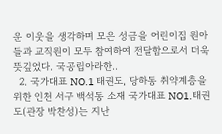운 이웃을 생각하며 모은 성금을 어린이집 원아들과 교직원이 모두 참여하여 전달함으로서 더욱 뜻깊었다. 국공립아라한..
  2. 국가대표 NO.1 태권도, 당하동 취약계층을 위한 인천 서구 백석동 소재 국가대표 NO1.태권도(관장 박찬성)는 지난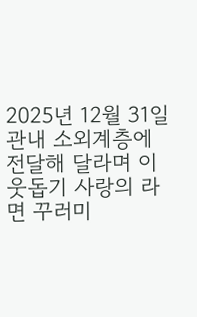2025년 12월 31일 관내 소외계층에 전달해 달라며 이웃돕기 사랑의 라면 꾸러미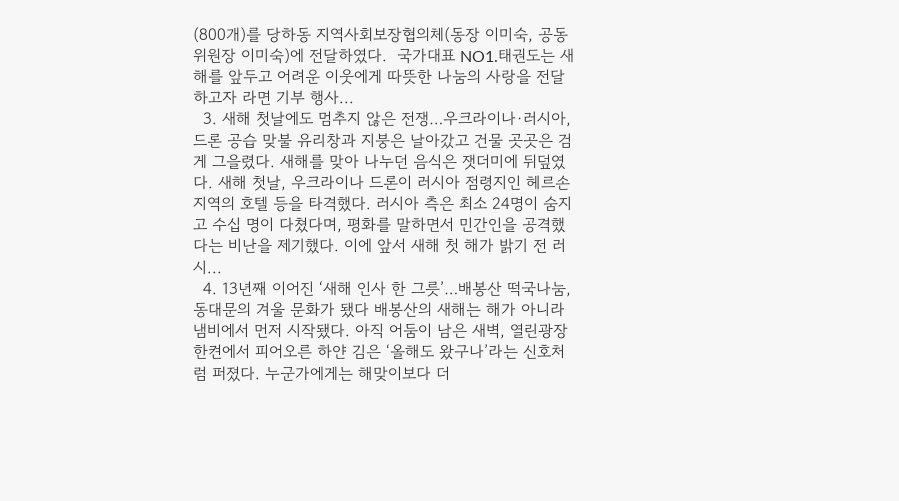(800개)를 당하동 지역사회보장협의체(동장 이미숙, 공동위원장 이미숙)에 전달하였다.  국가대표 NO1.태권도는 새해를 앞두고 어려운 이웃에게 따뜻한 나눔의 사랑을 전달하고자 라면 기부 행사...
  3. 새해 첫날에도 멈추지 않은 전쟁…우크라이나·러시아, 드론 공습 맞불 유리창과 지붕은 날아갔고 건물 곳곳은 검게 그을렸다. 새해를 맞아 나누던 음식은 잿더미에 뒤덮였다. 새해 첫날, 우크라이나 드론이 러시아 점령지인 헤르손 지역의 호텔 등을 타격했다. 러시아 측은 최소 24명이 숨지고 수십 명이 다쳤다며, 평화를 말하면서 민간인을 공격했다는 비난을 제기했다. 이에 앞서 새해 첫 해가 밝기 전 러시...
  4. 13년째 이어진 ‘새해 인사 한 그릇’…배봉산 떡국나눔, 동대문의 겨울 문화가 됐다 배봉산의 새해는 해가 아니라 냄비에서 먼저 시작됐다. 아직 어둠이 남은 새벽, 열린광장 한켠에서 피어오른 하얀 김은 ‘올해도 왔구나’라는 신호처럼 퍼졌다. 누군가에게는 해맞이보다 더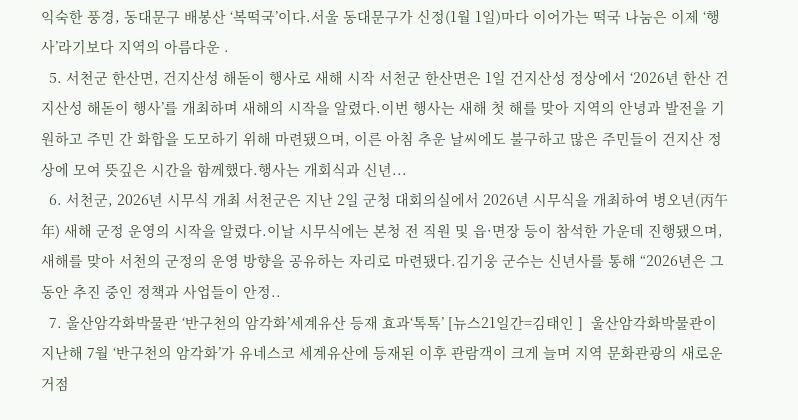익숙한 풍경, 동대문구 배봉산 ‘복떡국’이다.서울 동대문구가 신정(1월 1일)마다 이어가는 떡국 나눔은 이제 ‘행사’라기보다 지역의 아름다운 .
  5. 서천군 한산면, 건지산성 해돋이 행사로 새해 시작 서천군 한산면은 1일 건지산성 정상에서 ‘2026년 한산 건지산성 해돋이 행사’를 개최하며 새해의 시작을 알렸다.이번 행사는 새해 첫 해를 맞아 지역의 안녕과 발전을 기원하고 주민 간 화합을 도모하기 위해 마련됐으며, 이른 아침 추운 날씨에도 불구하고 많은 주민들이 건지산 정상에 모여 뜻깊은 시간을 함께했다.행사는 개회식과 신년...
  6. 서천군, 2026년 시무식 개최 서천군은 지난 2일 군청 대회의실에서 2026년 시무식을 개최하여 병오년(丙午年) 새해 군정 운영의 시작을 알렸다.이날 시무식에는 본청 전 직원 및 읍·면장 등이 참석한 가운데 진행됐으며, 새해를 맞아 서천의 군정의 운영 방향을 공유하는 자리로 마련됐다.김기웅 군수는 신년사를 통해 “2026년은 그동안 추진 중인 정책과 사업들이 안정..
  7. 울산암각화박물관 ‘반구천의 암각화’세계유산 등재 효과‘톡톡’ [뉴스21일간=김태인 ]  울산암각화박물관이 지난해 7월 ‘반구천의 암각화’가 유네스코 세계유산에 등재된 이후 관람객이 크게 늘며 지역 문화관광의 새로운 거점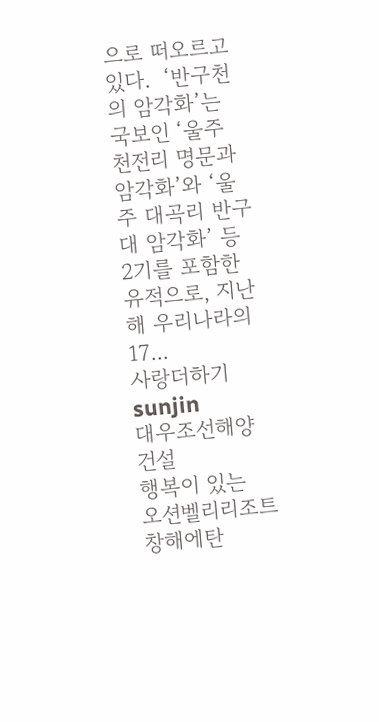으로 떠오르고 있다.  ‘반구천의 암각화’는 국보인 ‘울주 천전리 명문과 암각화’와 ‘울주 대곡리 반구대 암각화’ 등 2기를 포함한 유적으로, 지난해 우리나라의 17...
사랑더하기
sunjin
대우조선해양건설
행복이 있는
오션벨리리조트
창해에탄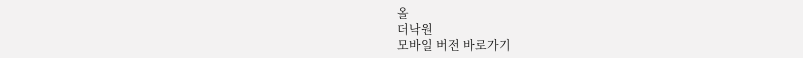올
더낙원
모바일 버전 바로가기